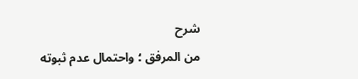شرح
من المرفق ؛ واحتمال عدم ثبوته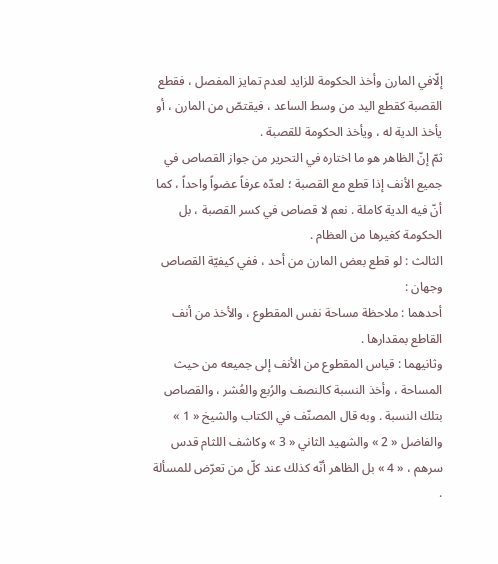إلّافي المارن وأخذ الحكومة للزايد لعدم تمايز المفصل ، فقطع القصبة كقطع اليد من وسط الساعد ، فيقتصّ من المارن ، أو يأخذ الدية له ، ويأخذ الحكومة للقصبة .
ثمّ إنّ الظاهر هو ما اختاره في التحرير من جواز القصاص في جميع الأنف إذا قطع مع القصبة ؛ لعدّه عرفاً عضواً واحداً ، كما أنّ فيه الدية كاملة . نعم لا قصاص في كسر القصبة ، بل الحكومة كغيرها من العظام .
الثالث : لو قطع بعض المارن من أحد ، ففي كيفيّة القصاص وجهان :
أحدهما : ملاحظة مساحة نفس المقطوع ، والأخذ من أنف القاطع بمقدارها .
وثانيهما : قياس المقطوع من الأنف إلى جميعه من حيث المساحة ، وأخذ النسبة كالنصف والرُبع والعُشر ، والقصاص بتلك النسبة . وبه قال المصنّف في الكتاب والشيخ « 1 » والفاضل « 2 » والشهيد الثاني « 3 » وكاشف اللثام قدس سرهم ، « 4 » بل الظاهر أنّه كذلك عند كلّ من تعرّض للمسألة .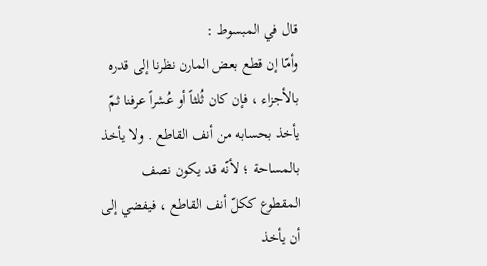قال في المبسوط :
وأمّا إن قطع بعض المارن نظرنا إلى قدره بالأجزاء ، فإن كان ثُلثاً أو عُشراً عرفنا ثمّ يأخذ بحسابه من أنف القاطع . ولا يأخذ بالمساحة ؛ لأنّه قد يكون نصف المقطوع ككلّ أنف القاطع ، فيفضي إلى أن يأخذ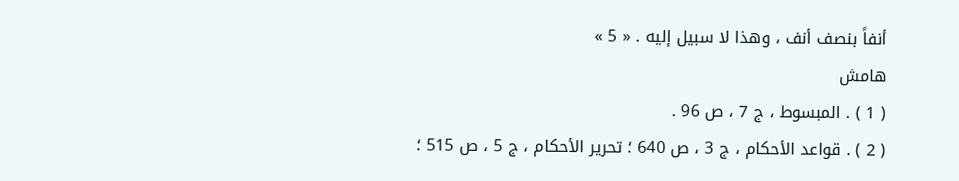أنفاً بنصف أنف ، وهذا لا سبيل إليه . « 5 »
هامش
( 1 ) . المبسوط ، ج 7 ، ص 96 .
( 2 ) . قواعد الأحكام ، ج 3 ، ص 640 ؛ تحرير الأحكام ، ج 5 ، ص 515 ؛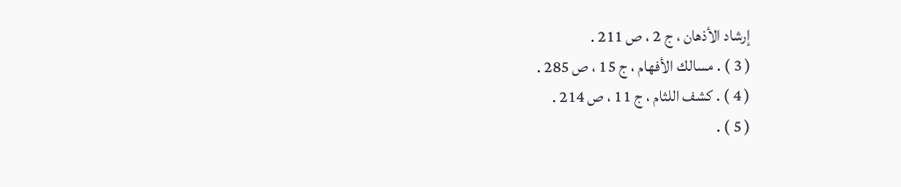إرشاد الأذهان ، ج 2 ، ص 211 .
( 3 ) . مسالك الأفهام ، ج 15 ، ص 285 .
( 4 ) . كشف اللثام ، ج 11 ، ص 214 .
( 5 ) .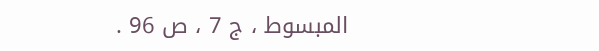المبسوط ، ج 7 ، ص 96 .